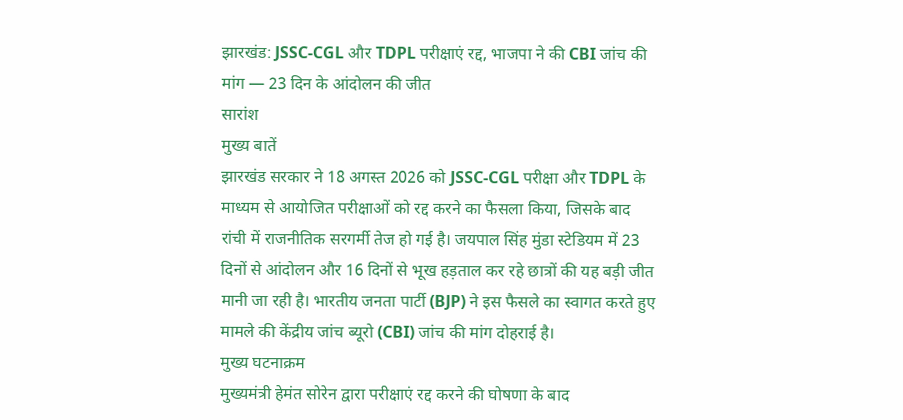झारखंड: JSSC-CGL और TDPL परीक्षाएं रद्द, भाजपा ने की CBI जांच की मांग — 23 दिन के आंदोलन की जीत
सारांश
मुख्य बातें
झारखंड सरकार ने 18 अगस्त 2026 को JSSC-CGL परीक्षा और TDPL के माध्यम से आयोजित परीक्षाओं को रद्द करने का फैसला किया, जिसके बाद रांची में राजनीतिक सरगर्मी तेज हो गई है। जयपाल सिंह मुंडा स्टेडियम में 23 दिनों से आंदोलन और 16 दिनों से भूख हड़ताल कर रहे छात्रों की यह बड़ी जीत मानी जा रही है। भारतीय जनता पार्टी (BJP) ने इस फैसले का स्वागत करते हुए मामले की केंद्रीय जांच ब्यूरो (CBI) जांच की मांग दोहराई है।
मुख्य घटनाक्रम
मुख्यमंत्री हेमंत सोरेन द्वारा परीक्षाएं रद्द करने की घोषणा के बाद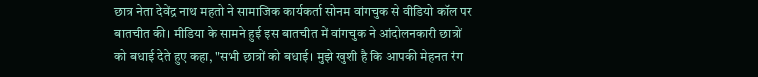छात्र नेता देवेंद्र नाथ महतो ने सामाजिक कार्यकर्ता सोनम वांगचुक से वीडियो कॉल पर बातचीत की। मीडिया के सामने हुई इस बातचीत में वांगचुक ने आंदोलनकारी छात्रों को बधाई देते हुए कहा, "सभी छात्रों को बधाई। मुझे खुशी है कि आपकी मेहनत रंग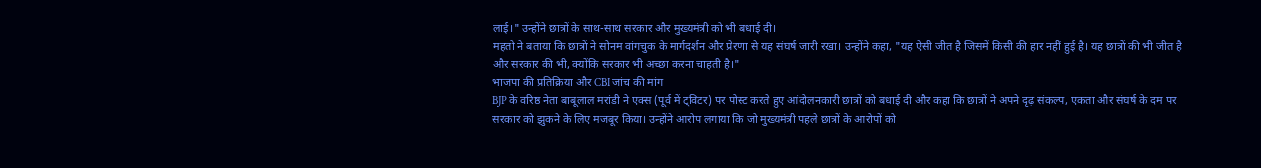लाई।" उन्होंने छात्रों के साथ-साथ सरकार और मुख्यमंत्री को भी बधाई दी।
महतो ने बताया कि छात्रों ने सोनम वांगचुक के मार्गदर्शन और प्रेरणा से यह संघर्ष जारी रखा। उन्होंने कहा, "यह ऐसी जीत है जिसमें किसी की हार नहीं हुई है। यह छात्रों की भी जीत है और सरकार की भी, क्योंकि सरकार भी अच्छा करना चाहती है।"
भाजपा की प्रतिक्रिया और CBI जांच की मांग
BJP के वरिष्ठ नेता बाबूलाल मरांडी ने एक्स (पूर्व में ट्विटर) पर पोस्ट करते हुए आंदोलनकारी छात्रों को बधाई दी और कहा कि छात्रों ने अपने दृढ़ संकल्प, एकता और संघर्ष के दम पर सरकार को झुकने के लिए मजबूर किया। उन्होंने आरोप लगाया कि जो मुख्यमंत्री पहले छात्रों के आरोपों को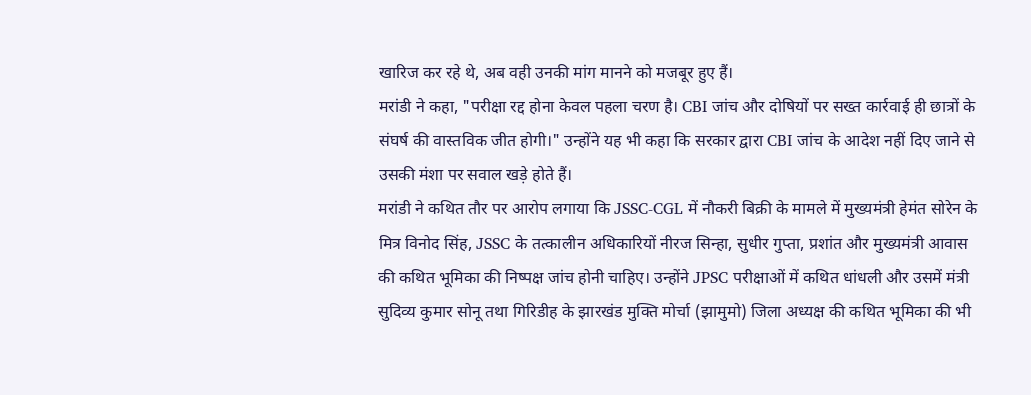खारिज कर रहे थे, अब वही उनकी मांग मानने को मजबूर हुए हैं।
मरांडी ने कहा, "परीक्षा रद्द होना केवल पहला चरण है। CBI जांच और दोषियों पर सख्त कार्रवाई ही छात्रों के संघर्ष की वास्तविक जीत होगी।" उन्होंने यह भी कहा कि सरकार द्वारा CBI जांच के आदेश नहीं दिए जाने से उसकी मंशा पर सवाल खड़े होते हैं।
मरांडी ने कथित तौर पर आरोप लगाया कि JSSC-CGL में नौकरी बिक्री के मामले में मुख्यमंत्री हेमंत सोरेन के मित्र विनोद सिंह, JSSC के तत्कालीन अधिकारियों नीरज सिन्हा, सुधीर गुप्ता, प्रशांत और मुख्यमंत्री आवास की कथित भूमिका की निष्पक्ष जांच होनी चाहिए। उन्होंने JPSC परीक्षाओं में कथित धांधली और उसमें मंत्री सुदिव्य कुमार सोनू तथा गिरिडीह के झारखंड मुक्ति मोर्चा (झामुमो) जिला अध्यक्ष की कथित भूमिका की भी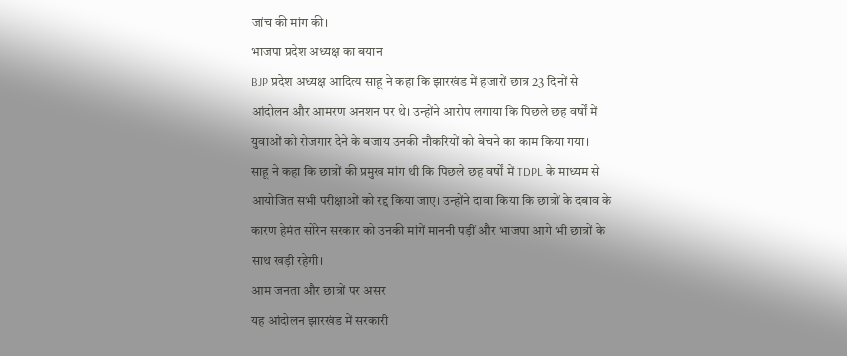जांच की मांग की।
भाजपा प्रदेश अध्यक्ष का बयान
BJP प्रदेश अध्यक्ष आदित्य साहू ने कहा कि झारखंड में हजारों छात्र 23 दिनों से आंदोलन और आमरण अनशन पर थे। उन्होंने आरोप लगाया कि पिछले छह वर्षों में युवाओं को रोजगार देने के बजाय उनकी नौकरियों को बेचने का काम किया गया।
साहू ने कहा कि छात्रों की प्रमुख मांग थी कि पिछले छह वर्षों में TDPL के माध्यम से आयोजित सभी परीक्षाओं को रद्द किया जाए। उन्होंने दावा किया कि छात्रों के दबाव के कारण हेमंत सोरेन सरकार को उनकी मांगें माननी पड़ीं और भाजपा आगे भी छात्रों के साथ खड़ी रहेगी।
आम जनता और छात्रों पर असर
यह आंदोलन झारखंड में सरकारी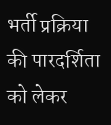भर्ती प्रक्रिया की पारदर्शिता को लेकर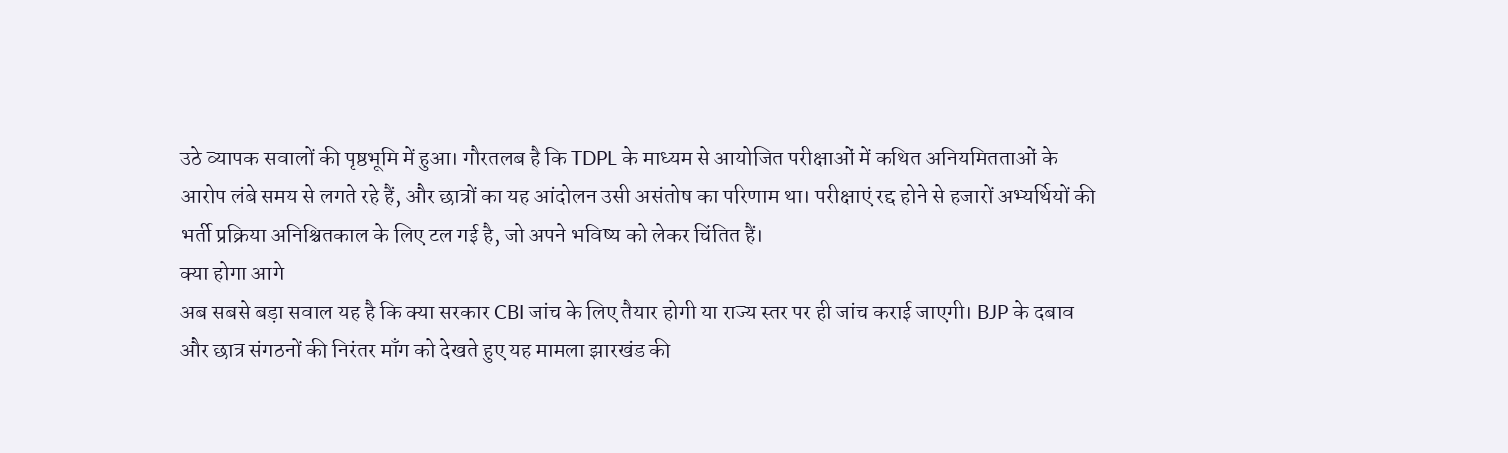उठे व्यापक सवालों की पृष्ठभूमि में हुआ। गौरतलब है कि TDPL के माध्यम से आयोजित परीक्षाओं में कथित अनियमितताओं के आरोप लंबे समय से लगते रहे हैं, और छात्रों का यह आंदोलन उसी असंतोष का परिणाम था। परीक्षाएं रद्द होने से हजारों अभ्यर्थियों की भर्ती प्रक्रिया अनिश्चितकाल के लिए टल गई है, जो अपने भविष्य को लेकर चिंतित हैं।
क्या होगा आगे
अब सबसे बड़ा सवाल यह है कि क्या सरकार CBI जांच के लिए तैयार होगी या राज्य स्तर पर ही जांच कराई जाएगी। BJP के दबाव और छात्र संगठनों की निरंतर माँग को देखते हुए यह मामला झारखंड की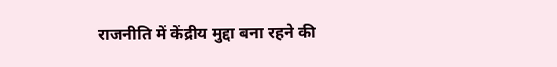राजनीति में केंद्रीय मुद्दा बना रहने की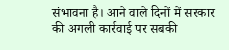संभावना है। आने वाले दिनों में सरकार की अगली कार्रवाई पर सबकी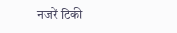नजरें टिकी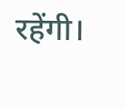रहेंगी।